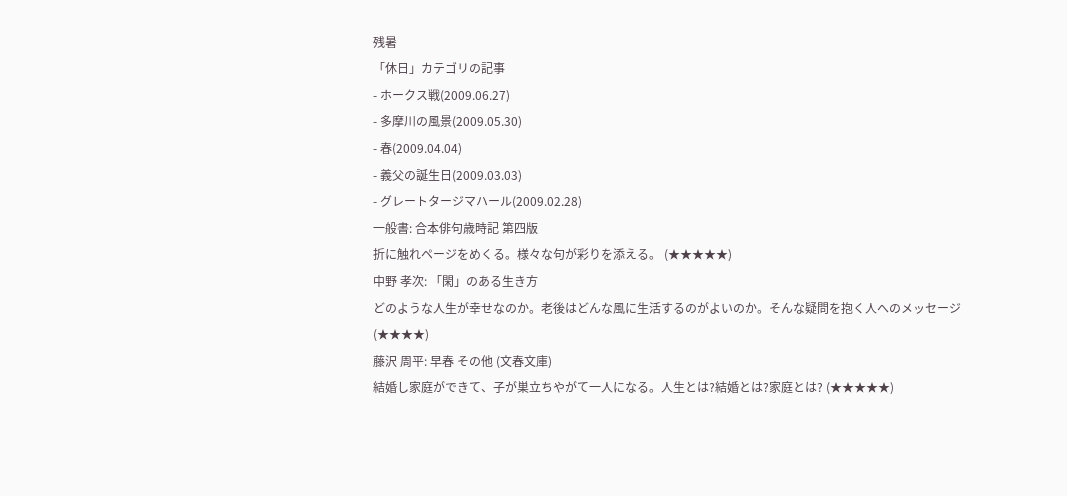残暑
「休日」カテゴリの記事
- ホークス戦(2009.06.27)
- 多摩川の風景(2009.05.30)
- 春(2009.04.04)
- 義父の誕生日(2009.03.03)
- グレートタージマハール(2009.02.28)
一般書: 合本俳句歳時記 第四版
折に触れページをめくる。様々な句が彩りを添える。 (★★★★★)
中野 孝次: 「閑」のある生き方
どのような人生が幸せなのか。老後はどんな風に生活するのがよいのか。そんな疑問を抱く人へのメッセージ (★★★★)
藤沢 周平: 早春 その他 (文春文庫)
結婚し家庭ができて、子が巣立ちやがて一人になる。人生とは?結婚とは?家庭とは? (★★★★★)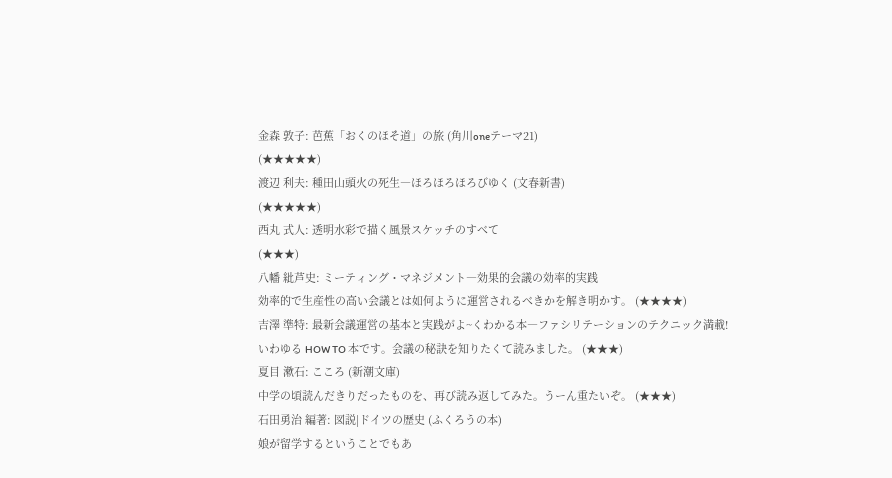金森 敦子: 芭蕉「おくのほそ道」の旅 (角川oneテーマ21)
(★★★★★)
渡辺 利夫: 種田山頭火の死生―ほろほろほろびゆく (文春新書)
(★★★★★)
西丸 式人: 透明水彩で描く風景スケッチのすべて
(★★★)
八幡 紕芦史: ミーティング・マネジメント―効果的会議の効率的実践
効率的で生産性の高い会議とは如何ように運営されるべきかを解き明かす。 (★★★★)
吉澤 準特: 最新会議運営の基本と実践がよ~くわかる本―ファシリテーションのテクニック満載!
いわゆる HOW TO 本です。会議の秘訣を知りたくて読みました。 (★★★)
夏目 漱石: こころ (新潮文庫)
中学の頃読んだきりだったものを、再び読み返してみた。うーん重たいぞ。 (★★★)
石田勇治 編著: 図説|ドイツの歴史 (ふくろうの本)
娘が留学するということでもあ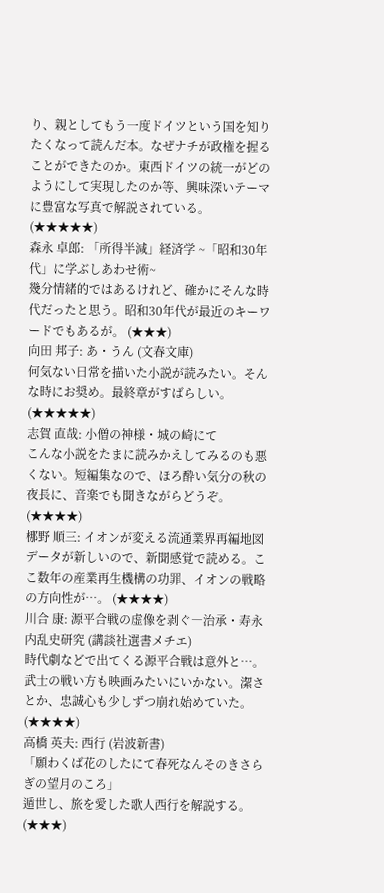り、親としてもう一度ドイツという国を知りたくなって読んだ本。なぜナチが政権を握ることができたのか。東西ドイツの統一がどのようにして実現したのか等、興味深いテーマに豊富な写真で解説されている。 (★★★★★)
森永 卓郎: 「所得半減」経済学 ~「昭和30年代」に学ぶしあわせ術~
幾分情緒的ではあるけれど、確かにそんな時代だったと思う。昭和30年代が最近のキーワードでもあるが。 (★★★)
向田 邦子: あ・うん (文春文庫)
何気ない日常を描いた小説が読みたい。そんな時にお奨め。最終章がすばらしい。 (★★★★★)
志賀 直哉: 小僧の神様・城の崎にて
こんな小説をたまに読みかえしてみるのも悪くない。短編集なので、ほろ酔い気分の秋の夜長に、音楽でも聞きながらどうぞ。 (★★★★)
梛野 順三: イオンが変える流通業界再編地図
データが新しいので、新聞感覚で読める。ここ数年の産業再生機構の功罪、イオンの戦略の方向性が…。 (★★★★)
川合 康: 源平合戦の虚像を剥ぐ―治承・寿永内乱史研究 (講談社選書メチエ)
時代劇などで出てくる源平合戦は意外と…。武士の戦い方も映画みたいにいかない。潔さとか、忠誠心も少しずつ崩れ始めていた。 (★★★★)
高橋 英夫: 西行 (岩波新書)
「願わくば花のしたにて春死なんそのきさらぎの望月のころ」
遁世し、旅を愛した歌人西行を解説する。 (★★★)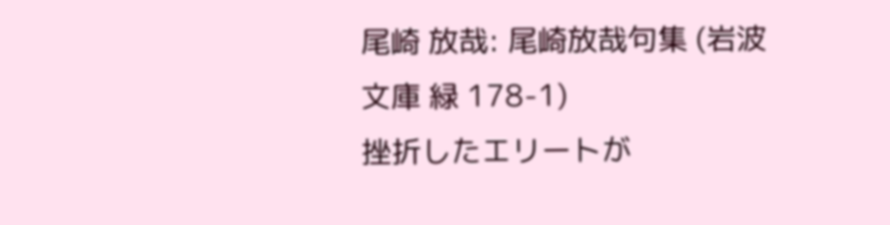尾崎 放哉: 尾崎放哉句集 (岩波文庫 緑 178-1)
挫折したエリートが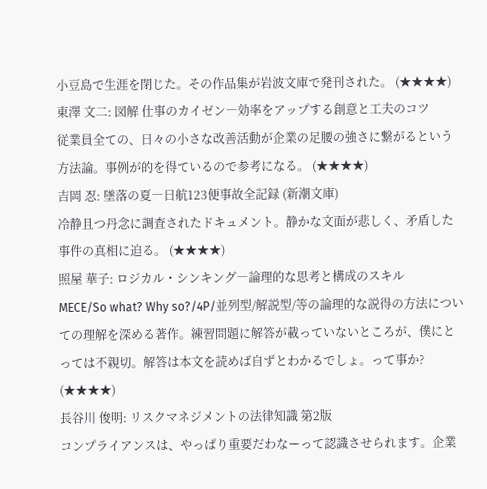小豆島で生涯を閉じた。その作品集が岩波文庫で発刊された。 (★★★★)
東澤 文二: 図解 仕事のカイゼン―効率をアップする創意と工夫のコツ
従業員全ての、日々の小さな改善活動が企業の足腰の強さに繋がるという方法論。事例が的を得ているので参考になる。 (★★★★)
吉岡 忍: 墜落の夏―日航123便事故全記録 (新潮文庫)
冷静且つ丹念に調査されたドキュメント。静かな文面が悲しく、矛盾した事件の真相に迫る。 (★★★★)
照屋 華子: ロジカル・シンキング―論理的な思考と構成のスキル
MECE/So what? Why so?/4P/並列型/解説型/等の論理的な説得の方法についての理解を深める著作。練習問題に解答が載っていないところが、僕にとっては不親切。解答は本文を読めば自ずとわかるでしょ。って事か?
(★★★★)
長谷川 俊明: リスクマネジメントの法律知識 第2版
コンプライアンスは、やっぱり重要だわなーって認識させられます。企業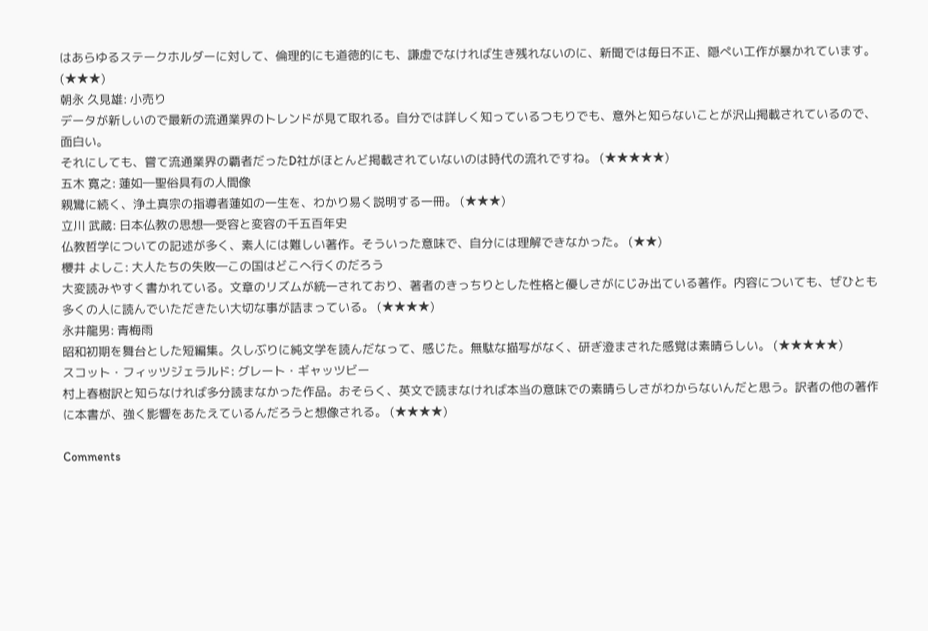はあらゆるステークホルダーに対して、倫理的にも道徳的にも、謙虚でなければ生き残れないのに、新聞では毎日不正、隠ぺい工作が暴かれています。 (★★★)
朝永 久見雄: 小売り
データが新しいので最新の流通業界のトレンドが見て取れる。自分では詳しく知っているつもりでも、意外と知らないことが沢山掲載されているので、面白い。
それにしても、嘗て流通業界の覇者だったD社がほとんど掲載されていないのは時代の流れですね。 (★★★★★)
五木 寛之: 蓮如―聖俗具有の人間像
親鸞に続く、浄土真宗の指導者蓮如の一生を、わかり易く説明する一冊。 (★★★)
立川 武蔵: 日本仏教の思想―受容と変容の千五百年史
仏教哲学についての記述が多く、素人には難しい著作。そういった意味で、自分には理解できなかった。 (★★)
櫻井 よしこ: 大人たちの失敗―この国はどこへ行くのだろう
大変読みやすく書かれている。文章のリズムが統一されており、著者のきっちりとした性格と優しさがにじみ出ている著作。内容についても、ぜひとも多くの人に読んでいただきたい大切な事が詰まっている。 (★★★★)
永井龍男: 青梅雨
昭和初期を舞台とした短編集。久しぶりに純文学を読んだなって、感じた。無駄な描写がなく、研ぎ澄まされた感覚は素晴らしい。 (★★★★★)
スコット・フィッツジェラルド: グレート・ギャッツビー
村上春樹訳と知らなければ多分読まなかった作品。おそらく、英文で読まなければ本当の意味での素晴らしさがわからないんだと思う。訳者の他の著作に本書が、強く影響をあたえているんだろうと想像される。 (★★★★)

Comments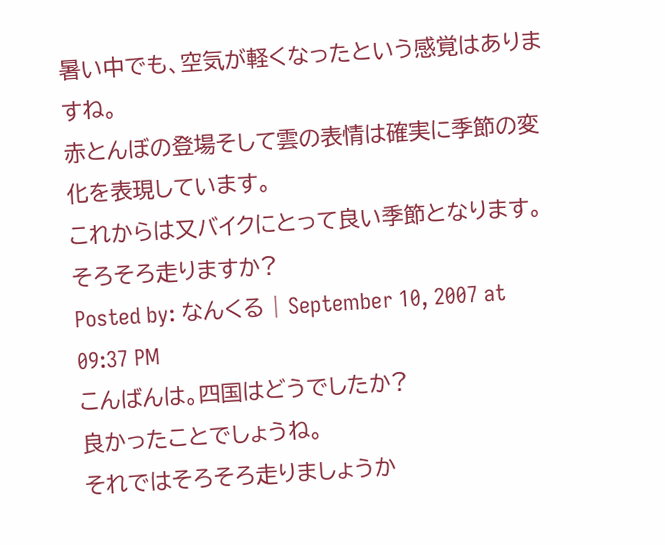暑い中でも、空気が軽くなったという感覚はありますね。
赤とんぼの登場そして雲の表情は確実に季節の変化を表現しています。
これからは又バイクにとって良い季節となります。
そろそろ走りますか?
Posted by: なんくる | September 10, 2007 at 09:37 PM
こんばんは。四国はどうでしたか?
良かったことでしょうね。
それではそろそろ走りましょうか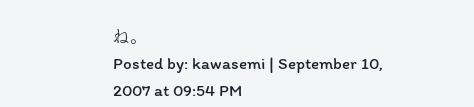ね。
Posted by: kawasemi | September 10, 2007 at 09:54 PM